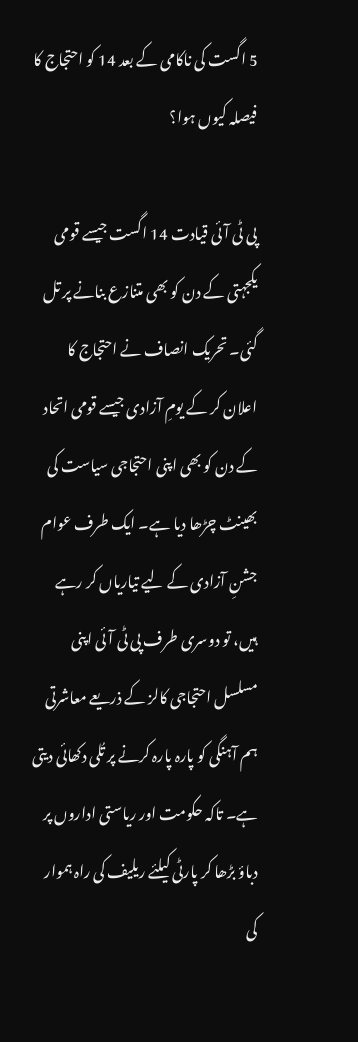5 اگست کی ناکامی کے بعد 14 کو احتجاج کا فیصلہ کیوں ہوا؟

پی ٹی آئی قیادت 14 اگست جیسے قومی یکجہتی کے دن کو بھی متنازع بنانے پر تل گئی۔ تحریک انصاف نے احتجاج کا اعلان کر کے یومِ آزادی جیسے قومی اتحاد کے دن کو بھی اپنی احتجاجی سیاست کی بھینٹ چڑھا دیا ہے۔ ایک طرف عوام جشنِ آزادی کے لیے تیاریاں کر رہے ہیں، تو دوسری طرف پی ٹی آئی اپنی مسلسل احتجاجی کالز کے ذریعے معاشرتی ہم آہنگی کو پارہ پارہ کرنے پر تُلی دکھائی دیتی ہے۔ تاکہ حکومت اور ریاستی اداروں پر دباؤ بڑھا کر پارٹی کیلئے ریلیف کی راہ ہموار کی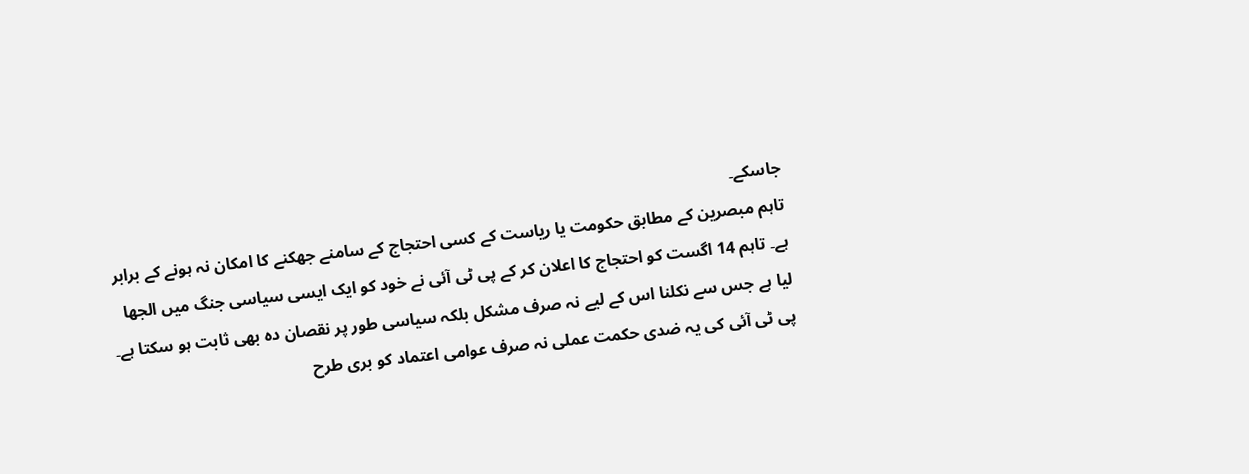جاسکے۔
تاہم مبصرین کے مطابق حکومت یا ریاست کے کسی احتجاج کے سامنے جھکنے کا امکان نہ ہونے کے برابر ہے۔ تاہم 14 اگست کو احتجاج کا اعلان کر کے پی ٹی آئی نے خود کو ایک ایسی سیاسی جنگ میں الجھا لیا ہے جس سے نکلنا اس کے لیے نہ صرف مشکل بلکہ سیاسی طور پر نقصان دہ بھی ثابت ہو سکتا ہے۔ پی ٹی آئی کی یہ ضدی حکمت عملی نہ صرف عوامی اعتماد کو بری طرح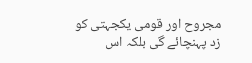مجروح اور قومی یکجہتی کو زد پہنچائے گی بلکہ اس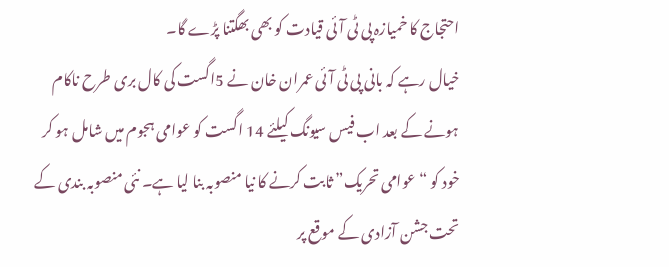احتجاج کا خمیازہ پی ٹی آئی قیادت کو بھی بھگتنا پڑے گا۔
خیال رہے کہ بانی پی ٹی آئی عمران خان نے 5اگست کی کال بری طرح ناکام ہونے کے بعد اب فیس سیونگ کیلئے 14 اگست کو عوامی ہجوم میں شامل ہو کر خود کو “عوامی تحریک” ثابت کرنے کا نیا منصوبہ بنا لیا ہے۔ نئی منصوبہ بندی کے تحت جشن آزادی کے موقع پر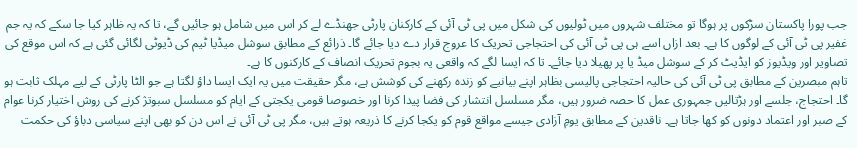جب پورا پاکستان سڑکوں پر ہوگا تو مختلف شہروں میں ٹولیوں کی شکل میں پی ٹی آئی کے کارکنان پارٹی جھنڈے لے کر اس میں شامل ہو جائیں گے، تا کہ یہ ظاہر کیا جا سکے کہ یہ جم غفیر پی ٹی آئی کے لوگوں کا ہے۔ بعد ازاں اسے ہی پی ٹی آئی کی احتجاجی تحریک کا عروج قرار دے دیا جائے گا۔ ذرائع کے مطابق سوشل میڈیا ٹیم کی ڈیوٹی لگائی گئی ہے کہ اس موقع کی تصاویر اور ویڈیوز کو ایڈیٹ کر کے سوشل میڈ یا پر پھیلا دیا جائے۔ تا کہ ایسا لگے کہ واقعی یہ بجوم تحریک انصاف کے کارکنوں کا ہے۔
تاہم مبصرین کے مطابق پی ٹی آئی کی حالیہ احتجاجی پالیسی بظاہر اپنے بیانیے کو زندہ رکھنے کی کوشش ہے، مگر حقیقت میں یہ ایک ایسا داؤ لگتا ہے جو الٹا پارٹی کے لیے مہلک ثابت ہو گا۔ احتجاج، جلسے اور ہڑتالیں جمہوری عمل کا حصہ ضرور ہیں، مگر مسلسل انتشار کی فضا پیدا کرنا اور خصوصا قومی یکجتی کے ایام کو مسلسل سبوتژ کرنے کی روش اختیار کرنا عوام کے صبر اور اعتماد دونوں کو کھا جاتا ہے۔ ناقدین کے مطابق یومِ آزادی جیسے مواقع قوم کو یکجا کرنے کا ذریعہ ہوتے ہیں، مگر پی ٹی آئی نے اس دن کو بھی اپنے سیاسی دباؤ کی حکمت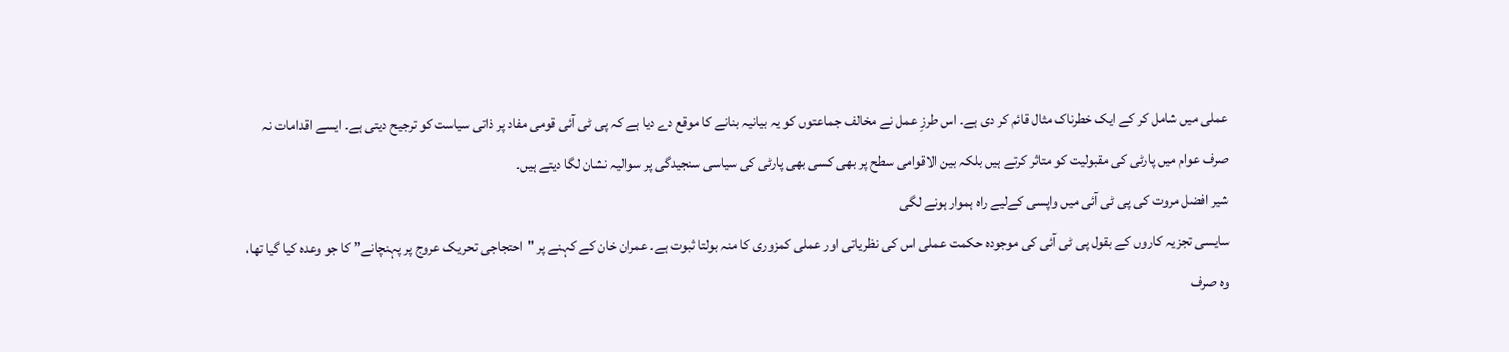عملی میں شامل کر کے ایک خطرناک مثال قائم کر دی ہے۔ اس طرزِ عمل نے مخالف جماعتوں کو یہ بیانیہ بنانے کا موقع دے دیا ہے کہ پی ٹی آئی قومی مفاد پر ذاتی سیاست کو ترجیح دیتی ہے۔ ایسے اقدامات نہ صرف عوام میں پارٹی کی مقبولیت کو متاثر کرتے ہیں بلکہ بین الاقوامی سطح پر بھی کسی بھی پارٹی کی سیاسی سنجیدگی پر سوالیہ نشان لگا دیتے ہیں۔
شیر افضل مروت کی پی ٹی آئی میں واپسی کےلیے راہ ہموار ہونے لگی
سایسی تجزیہ کاروں کے بقول پی ٹی آئی کی موجودہ حکمت عملی اس کی نظریاتی اور عملی کمزوری کا منہ بولتا ثبوت ہے۔ عمران خان کے کہنے پر "احتجاجی تحریک عروج پر پہنچانے” کا جو وعدہ کیا گیا تھا، وہ صرف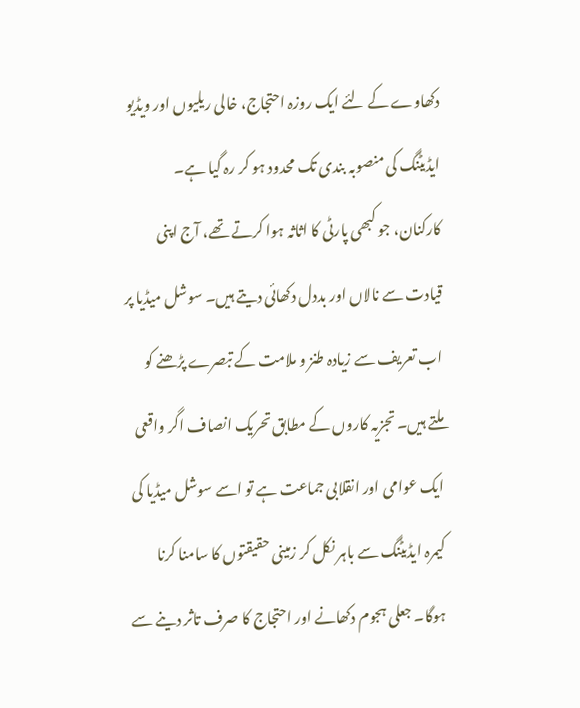دکھاوے کے لئے ایک روزہ احتجاج، خالی ریلیوں اور ویڈیو ایڈیٹنگ کی منصوبہ بندی تک محدود ہو کر رہ گیا ہے۔ کارکنان، جو کبھی پارٹی کا اثاثہ ہوا کرتے تھے، آج اپنی قیادت سے نالاں اور بددل دکھائی دیتے ہیں۔ سوشل میڈیا پر اب تعریف سے زیادہ طنز و ملامت کے تبصرے پڑھنے کو ملتے ہیں۔ تجزیہ کاروں کے مطابق تحریک انصاف اگر واقعی ایک عوامی اور انقلابی جماعت ہے تو اسے سوشل میڈیا کی کیمرہ ایڈیٹنگ سے باہر نکل کر زمینی حقیقتوں کا سامنا کرنا ہوگا۔ جعلی ہجوم دکھانے اور احتجاج کا صرف تاثر دینے سے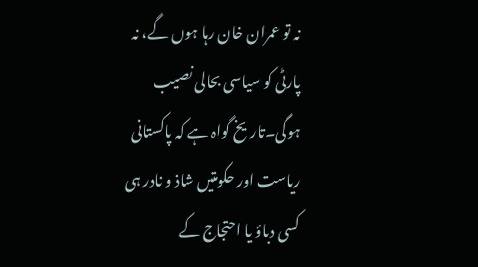نہ تو عمران خان رہا ہوں گے، نہ پارٹی کو سیاسی بحالی نصیب ہوگی۔تاریخ گواہ ہے کہ پاکستانی ریاست اور حکومتیں شاذ و نادر ہی کسی دباؤ یا احتجاج کے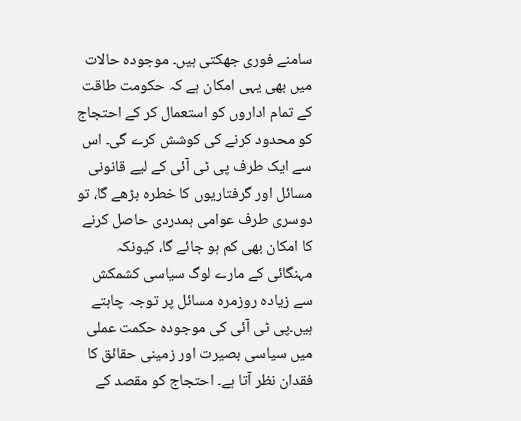سامنے فوری جھکتی ہیں۔ موجودہ حالات میں بھی یہی امکان ہے کہ حکومت طاقت کے تمام اداروں کو استعمال کر کے احتجاج کو محدود کرنے کی کوشش کرے گی۔ اس سے ایک طرف پی ٹی آئی کے لیے قانونی مسائل اور گرفتاریوں کا خطرہ بڑھے گا، تو دوسری طرف عوامی ہمدردی حاصل کرنے کا امکان بھی کم ہو جائے گا، کیونکہ مہنگائی کے مارے لوگ سیاسی کشمکش سے زیادہ روزمرہ مسائل پر توجہ چاہتے ہیں۔پی ٹی آئی کی موجودہ حکمت عملی میں سیاسی بصیرت اور زمینی حقائق کا فقدان نظر آتا ہے۔ احتجاج کو مقصد کے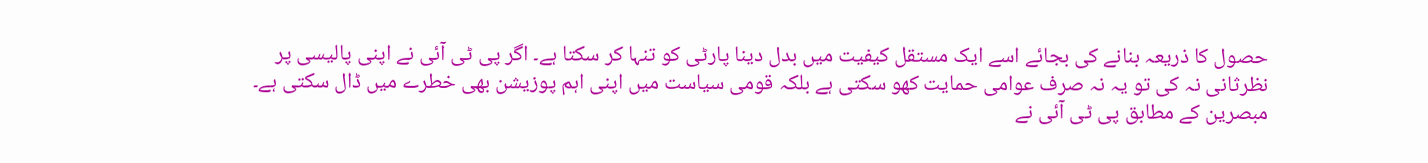حصول کا ذریعہ بنانے کی بجائے اسے ایک مستقل کیفیت میں بدل دینا پارٹی کو تنہا کر سکتا ہے۔ اگر پی ٹی آئی نے اپنی پالیسی پر نظرثانی نہ کی تو یہ نہ صرف عوامی حمایت کھو سکتی ہے بلکہ قومی سیاست میں اپنی اہم پوزیشن بھی خطرے میں ڈال سکتی ہے۔ مبصرین کے مطابق پی ٹی آئی نے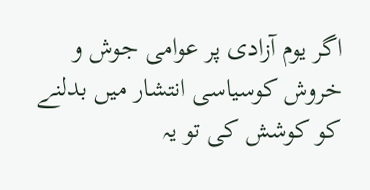اگر یوم آزادی پر عوامی جوش و خروش کوسیاسی انتشار میں بدلنے کو کوشش کی تو یہ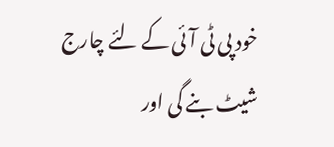خود پی ٹی آئی کے لئے چارج شیٹ بنے گی اور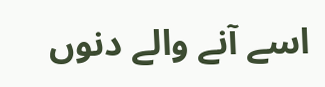اسے آنے والے دنوں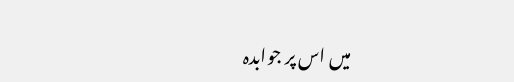میں اس پر جوابدہ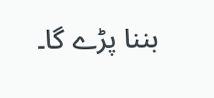بننا پڑے گا۔